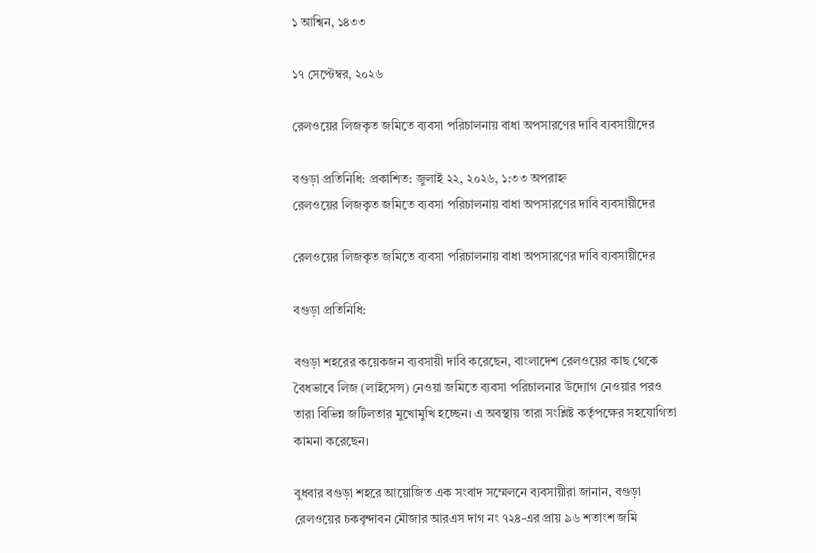১ আশ্বিন, ১৪৩৩

১৭ সেপ্টেম্বর, ২০২৬

রেলওয়ের লিজকৃত জমিতে ব্যবসা পরিচালনায় বাধা অপসারণের দাবি ব্যবসায়ীদের

বগুড়া প্রতিনিধি: প্রকাশিত: জুলাই ২২, ২০২৬, ১:৩৩ অপরাহ্ন
রেলওয়ের লিজকৃত জমিতে ব্যবসা পরিচালনায় বাধা অপসারণের দাবি ব্যবসায়ীদের

রেলওয়ের লিজকৃত জমিতে ব্যবসা পরিচালনায় বাধা অপসারণের দাবি ব্যবসায়ীদের

বগুড়া প্রতিনিধি:

বগুড়া শহরের কয়েকজন ব্যবসায়ী দাবি করেছেন, বাংলাদেশ রেলওয়ের কাছ থেকে বৈধভাবে লিজ (লাইসেন্স) নেওয়া জমিতে ব্যবসা পরিচালনার উদ্যোগ নেওয়ার পরও তারা বিভিন্ন জটিলতার মুখোমুখি হচ্ছেন। এ অবস্থায় তারা সংশ্লিষ্ট কর্তৃপক্ষের সহযোগিতা কামনা করেছেন।

বুধবার বগুড়া শহরে আয়োজিত এক সংবাদ সম্মেলনে ব্যবসায়ীরা জানান, বগুড়া রেলওয়ের চকবৃন্দাবন মৌজার আরএস দাগ নং ৭২৪-এর প্রায় ৯৬ শতাংশ জমি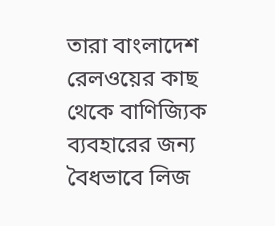তারা বাংলাদেশ রেলওয়ের কাছ থেকে বাণিজ্যিক ব্যবহারের জন্য বৈধভাবে লিজ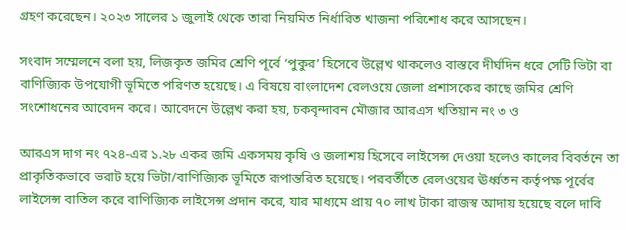গ্রহণ করেছেন। ২০২৩ সালের ১ জুলাই থেকে তারা নিয়মিত নির্ধারিত খাজনা পরিশোধ করে আসছেন।

সংবাদ সম্মেলনে বলা হয়, লিজকৃত জমির শ্রেণি পূর্বে ‘পুকুর’ হিসেবে উল্লেখ থাকলেও বাস্তবে দীর্ঘদিন ধরে সেটি ভিটা বা বাণিজ্যিক উপযোগী ভূমিতে পরিণত হয়েছে। এ বিষয়ে বাংলাদেশ রেলওয়ে জেলা প্রশাসকের কাছে জমির শ্রেণি সংশোধনের আবেদন করে। আবেদনে উল্লেখ করা হয়, চকবৃন্দাবন মৌজার আরএস খতিয়ান নং ৩ ও

আরএস দাগ নং ৭২৪-এর ১.২৮ একর জমি একসময় কৃষি ও জলাশয় হিসেবে লাইসেন্স দেওয়া হলেও কালের বিবর্তনে তা প্রাকৃতিকভাবে ভরাট হয়ে ভিটা/বাণিজ্যিক ভূমিতে রূপান্তরিত হয়েছে। পরবর্তীতে রেলওয়ের ঊর্ধ্বতন কর্তৃপক্ষ পূর্বের লাইসেন্স বাতিল করে বাণিজ্যিক লাইসেন্স প্রদান করে, যার মাধ্যমে প্রায় ৭০ লাখ টাকা রাজস্ব আদায় হয়েছে বলে দাবি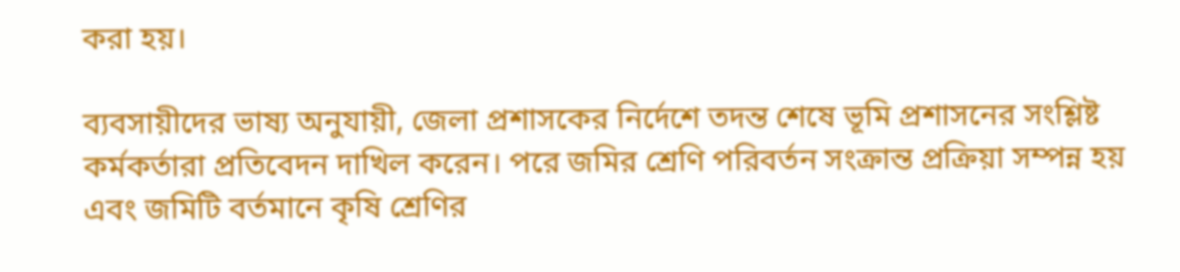করা হয়।

ব্যবসায়ীদের ভাষ্য অনুযায়ী, জেলা প্রশাসকের নির্দেশে তদন্ত শেষে ভূমি প্রশাসনের সংশ্লিষ্ট কর্মকর্তারা প্রতিবেদন দাখিল করেন। পরে জমির শ্রেণি পরিবর্তন সংক্রান্ত প্রক্রিয়া সম্পন্ন হয় এবং জমিটি বর্তমানে কৃষি শ্রেণির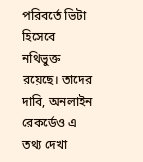পরিবর্তে ভিটা হিসেবে নথিভুক্ত রয়েছে। তাদের দাবি, অনলাইন রেকর্ডেও এ তথ্য দেখা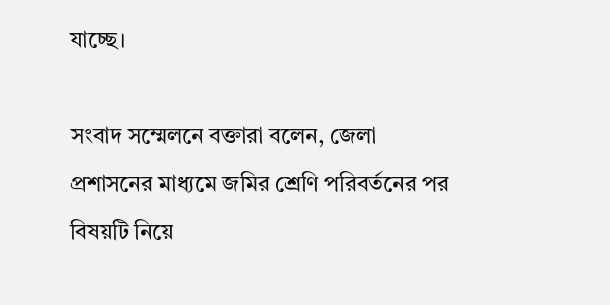যাচ্ছে।

সংবাদ সম্মেলনে বক্তারা বলেন, জেলা প্রশাসনের মাধ্যমে জমির শ্রেণি পরিবর্তনের পর বিষয়টি নিয়ে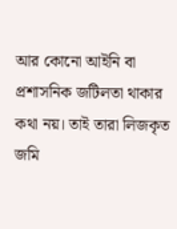আর কোনো আইনি বা প্রশাসনিক জটিলতা থাকার কথা নয়। তাই তারা লিজকৃত জমি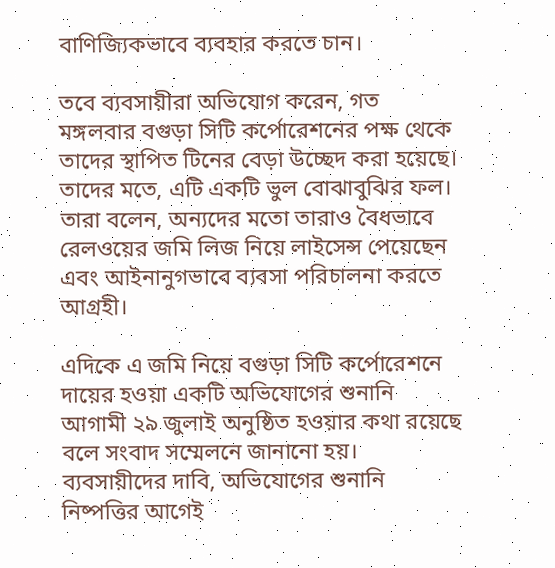বাণিজ্যিকভাবে ব্যবহার করতে চান।

তবে ব্যবসায়ীরা অভিযোগ করেন, গত মঙ্গলবার বগুড়া সিটি কর্পোরেশনের পক্ষ থেকে তাদের স্থাপিত টিনের বেড়া উচ্ছেদ করা হয়েছে। তাদের মতে, এটি একটি ভুল বোঝাবুঝির ফল। তারা বলেন, অন্যদের মতো তারাও বৈধভাবে রেলওয়ের জমি লিজ নিয়ে লাইসেন্স পেয়েছেন এবং আইনানুগভাবে ব্যবসা পরিচালনা করতে আগ্রহী।

এদিকে এ জমি নিয়ে বগুড়া সিটি কর্পোরেশনে দায়ের হওয়া একটি অভিযোগের শুনানি আগামী ২৯ জুলাই অনুষ্ঠিত হওয়ার কথা রয়েছে বলে সংবাদ সম্মেলনে জানানো হয়। ব্যবসায়ীদের দাবি, অভিযোগের শুনানি নিষ্পত্তির আগেই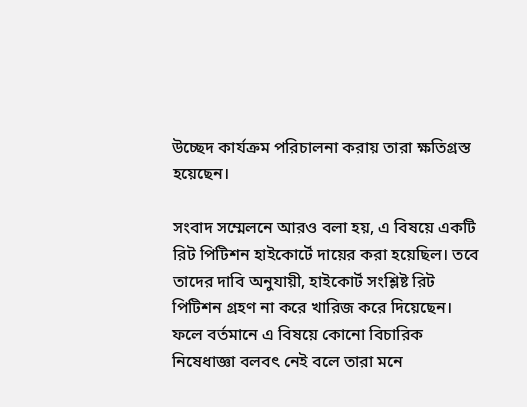উচ্ছেদ কার্যক্রম পরিচালনা করায় তারা ক্ষতিগ্রস্ত হয়েছেন।

সংবাদ সম্মেলনে আরও বলা হয়, এ বিষয়ে একটি রিট পিটিশন হাইকোর্টে দায়ের করা হয়েছিল। তবে তাদের দাবি অনুযায়ী, হাইকোর্ট সংশ্লিষ্ট রিট পিটিশন গ্রহণ না করে খারিজ করে দিয়েছেন। ফলে বর্তমানে এ বিষয়ে কোনো বিচারিক নিষেধাজ্ঞা বলবৎ নেই বলে তারা মনে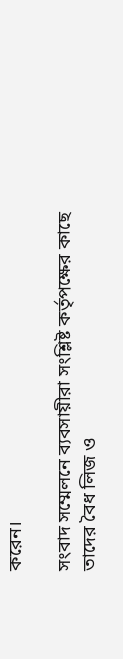করেন।

সংবাদ সম্মেলনে ব্যবসায়ীরা সংশ্লিষ্ট কর্তৃপক্ষের কাছে তাদের বৈধ লিজ ও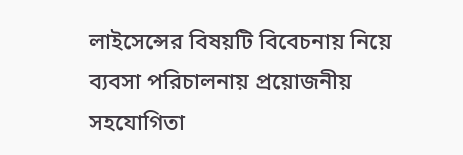লাইসেন্সের বিষয়টি বিবেচনায় নিয়ে ব্যবসা পরিচালনায় প্রয়োজনীয় সহযোগিতা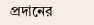প্রদানের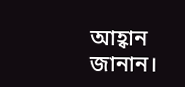আহ্বান জানান।